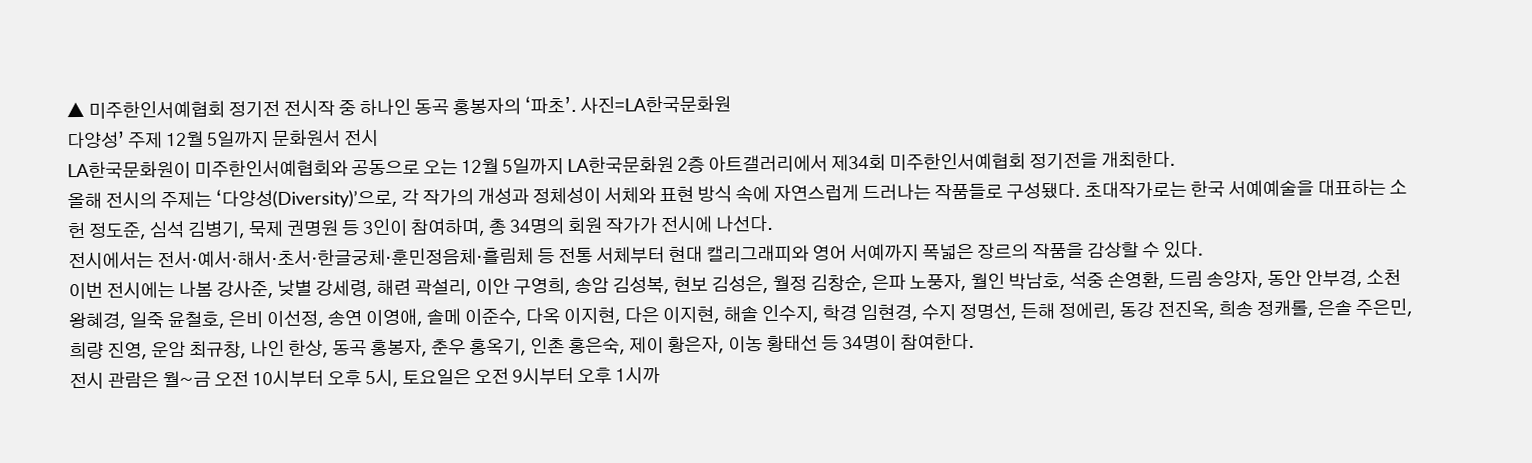▲ 미주한인서예협회 정기전 전시작 중 하나인 동곡 홍봉자의 ‘파초’. 사진=LA한국문화원
다양성’ 주제 12월 5일까지 문화원서 전시
LA한국문화원이 미주한인서예협회와 공동으로 오는 12월 5일까지 LA한국문화원 2층 아트갤러리에서 제34회 미주한인서예협회 정기전을 개최한다.
올해 전시의 주제는 ‘다양성(Diversity)’으로, 각 작가의 개성과 정체성이 서체와 표현 방식 속에 자연스럽게 드러나는 작품들로 구성됐다. 초대작가로는 한국 서예예술을 대표하는 소헌 정도준, 심석 김병기, 묵제 권명원 등 3인이 참여하며, 총 34명의 회원 작가가 전시에 나선다.
전시에서는 전서·예서·해서·초서·한글궁체·훈민정음체·흘림체 등 전통 서체부터 현대 캘리그래피와 영어 서예까지 폭넓은 장르의 작품을 감상할 수 있다.
이번 전시에는 나봄 강사준, 낮별 강세령, 해련 곽설리, 이안 구영희, 송암 김성복, 현보 김성은, 월정 김창순, 은파 노풍자, 월인 박남호, 석중 손영환, 드림 송양자, 동안 안부경, 소천 왕혜경, 일죽 윤철호, 은비 이선정, 송연 이영애, 솔메 이준수, 다옥 이지현, 다은 이지현, 해솔 인수지, 학경 임현경, 수지 정명선, 든해 정에린, 동강 전진옥, 희송 정캐롤, 은솔 주은민, 희량 진영, 운암 최규창, 나인 한상, 동곡 홍봉자, 춘우 홍옥기, 인촌 홍은숙, 제이 황은자, 이농 황태선 등 34명이 참여한다.
전시 관람은 월~금 오전 10시부터 오후 5시, 토요일은 오전 9시부터 오후 1시까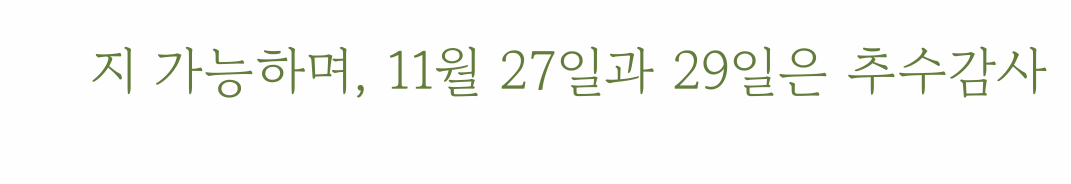지 가능하며, 11월 27일과 29일은 추수감사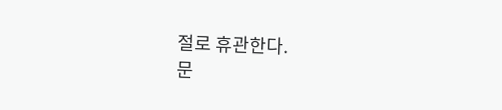절로 휴관한다.
문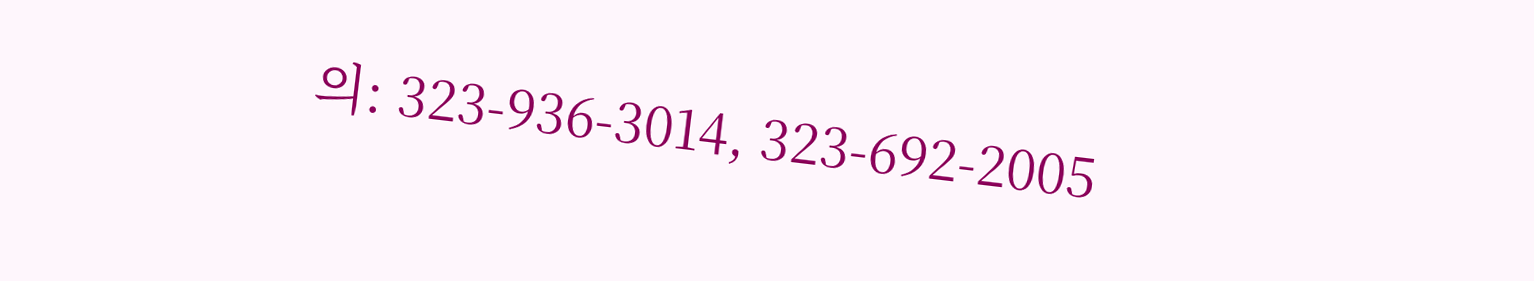의: 323-936-3014, 323-692-2005